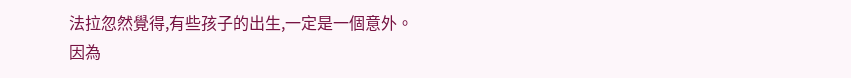法拉忽然覺得,有些孩子的出生,一定是一個意外。
因為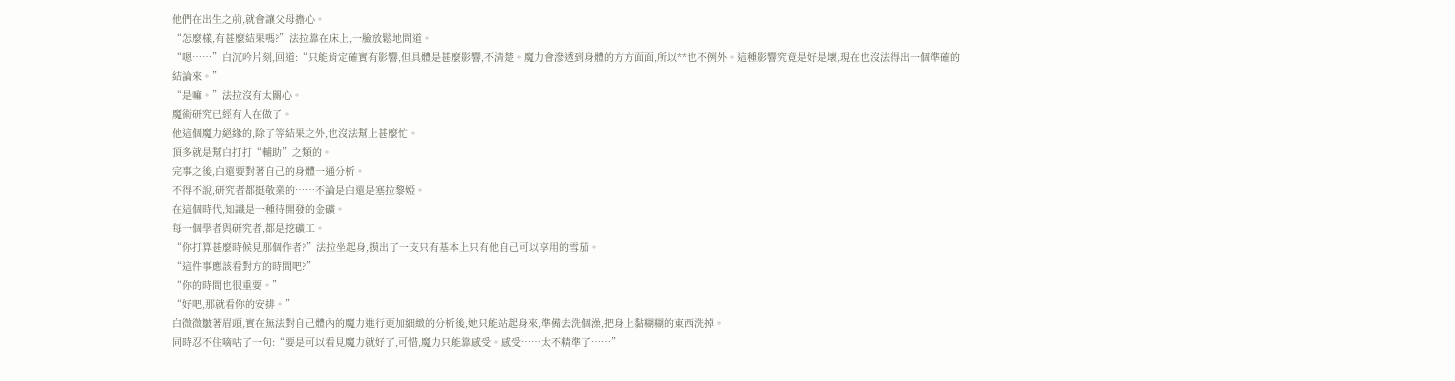他們在出生之前,就會讓父母擔心。
“怎麼樣,有甚麼結果嗎?”法拉靠在床上,一臉放鬆地問道。
“嗯……”白沉吟片刻,回道:“只能肯定確實有影響,但具體是甚麼影響,不清楚。魔力會滲透到身體的方方面面,所以**也不例外。這種影響究竟是好是壞,現在也沒法得出一個準確的結論來。”
“是嘛。”法拉沒有太關心。
魔術研究已經有人在做了。
他這個魔力絕緣的,除了等結果之外,也沒法幫上甚麼忙。
頂多就是幫白打打“輔助”之類的。
完事之後,白還要對著自己的身體一通分析。
不得不說,研究者都挺敬業的……不論是白還是塞拉黎婭。
在這個時代,知識是一種待開發的金礦。
每一個學者與研究者,都是挖礦工。
“你打算甚麼時候見那個作者?”法拉坐起身,摸出了一支只有基本上只有他自己可以享用的雪茄。
“這件事應該看對方的時間吧?”
“你的時間也很重要。”
“好吧,那就看你的安排。”
白微微皺著眉頭,實在無法對自己體內的魔力進行更加細緻的分析後,她只能站起身來,準備去洗個澡,把身上黏糊糊的東西洗掉。
同時忍不住嘀咕了一句:“要是可以看見魔力就好了,可惜,魔力只能靠感受。感受……太不精準了……”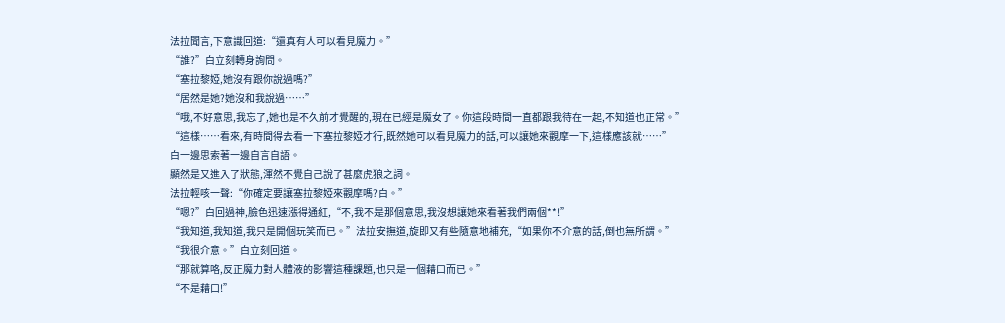法拉聞言,下意識回道:“還真有人可以看見魔力。”
“誰?”白立刻轉身詢問。
“塞拉黎婭,她沒有跟你說過嗎?”
“居然是她?她沒和我說過……”
“哦,不好意思,我忘了,她也是不久前才覺醒的,現在已經是魔女了。你這段時間一直都跟我待在一起,不知道也正常。”
“這樣……看來,有時間得去看一下塞拉黎婭才行,既然她可以看見魔力的話,可以讓她來觀摩一下,這樣應該就……”
白一邊思索著一邊自言自語。
顯然是又進入了狀態,渾然不覺自己說了甚麼虎狼之詞。
法拉輕咳一聲:“你確定要讓塞拉黎婭來觀摩嗎?白。”
“嗯?”白回過神,臉色迅速漲得通紅,“不,我不是那個意思,我沒想讓她來看著我們兩個**!”
“我知道,我知道,我只是開個玩笑而已。”法拉安撫道,旋即又有些隨意地補充,“如果你不介意的話,倒也無所謂。”
“我很介意。”白立刻回道。
“那就算咯,反正魔力對人體液的影響這種課題,也只是一個藉口而已。”
“不是藉口!”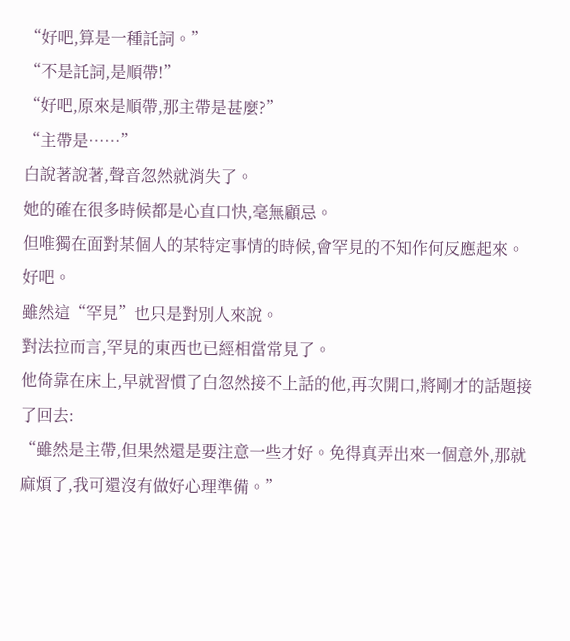“好吧,算是一種託詞。”
“不是託詞,是順帶!”
“好吧,原來是順帶,那主帶是甚麼?”
“主帶是……”
白說著說著,聲音忽然就消失了。
她的確在很多時候都是心直口快,毫無顧忌。
但唯獨在面對某個人的某特定事情的時候,會罕見的不知作何反應起來。
好吧。
雖然這“罕見”也只是對別人來說。
對法拉而言,罕見的東西也已經相當常見了。
他倚靠在床上,早就習慣了白忽然接不上話的他,再次開口,將剛才的話題接了回去:
“雖然是主帶,但果然還是要注意一些才好。免得真弄出來一個意外,那就麻煩了,我可還沒有做好心理準備。”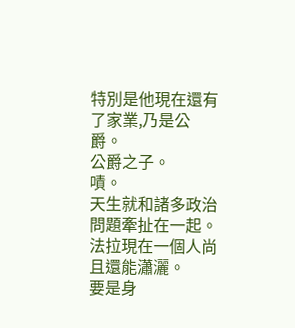特別是他現在還有了家業,乃是公爵。
公爵之子。
嘖。
天生就和諸多政治問題牽扯在一起。
法拉現在一個人尚且還能瀟灑。
要是身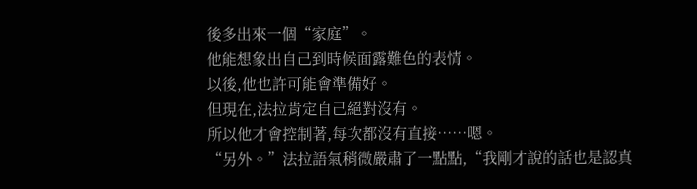後多出來一個“家庭”。
他能想象出自己到時候面露難色的表情。
以後,他也許可能會準備好。
但現在,法拉肯定自己絕對沒有。
所以他才會控制著,每次都沒有直接……嗯。
“另外。”法拉語氣稍微嚴肅了一點點,“我剛才說的話也是認真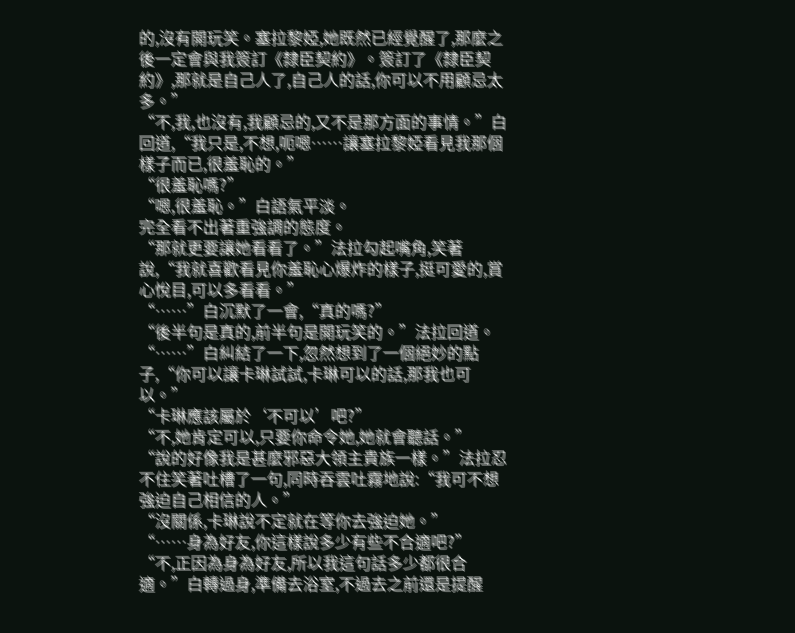的,沒有開玩笑。塞拉黎婭,她既然已經覺醒了,那麼之後一定會與我簽訂《隸臣契約》。簽訂了《隸臣契約》,那就是自己人了,自己人的話,你可以不用顧忌太多。”
“不,我,也沒有,我顧忌的,又不是那方面的事情。”白回道,“我只是,不想,呃嗯……讓塞拉黎婭看見我那個樣子而已,很羞恥的。”
“很羞恥嗎?”
“嗯,很羞恥。”白語氣平淡。
完全看不出著重強調的態度。
“那就更要讓她看看了。”法拉勾起嘴角,笑著說,“我就喜歡看見你羞恥心爆炸的樣子,挺可愛的,賞心悅目,可以多看看。”
“……”白沉默了一會,“真的嗎?”
“後半句是真的,前半句是開玩笑的。”法拉回道。
“……”白糾結了一下,忽然想到了一個絕妙的點子,“你可以讓卡琳試試,卡琳可以的話,那我也可以。”
“卡琳應該屬於‘不可以’吧?”
“不,她肯定可以,只要你命令她,她就會聽話。”
“說的好像我是甚麼邪惡大領主貴族一樣。”法拉忍不住笑著吐槽了一句,同時吞雲吐霧地說:“我可不想強迫自己相信的人。”
“沒關係,卡琳說不定就在等你去強迫她。”
“……身為好友,你這樣說多少有些不合適吧?”
“不,正因為身為好友,所以我這句話多少都很合適。”白轉過身,準備去浴室,不過去之前還是提醒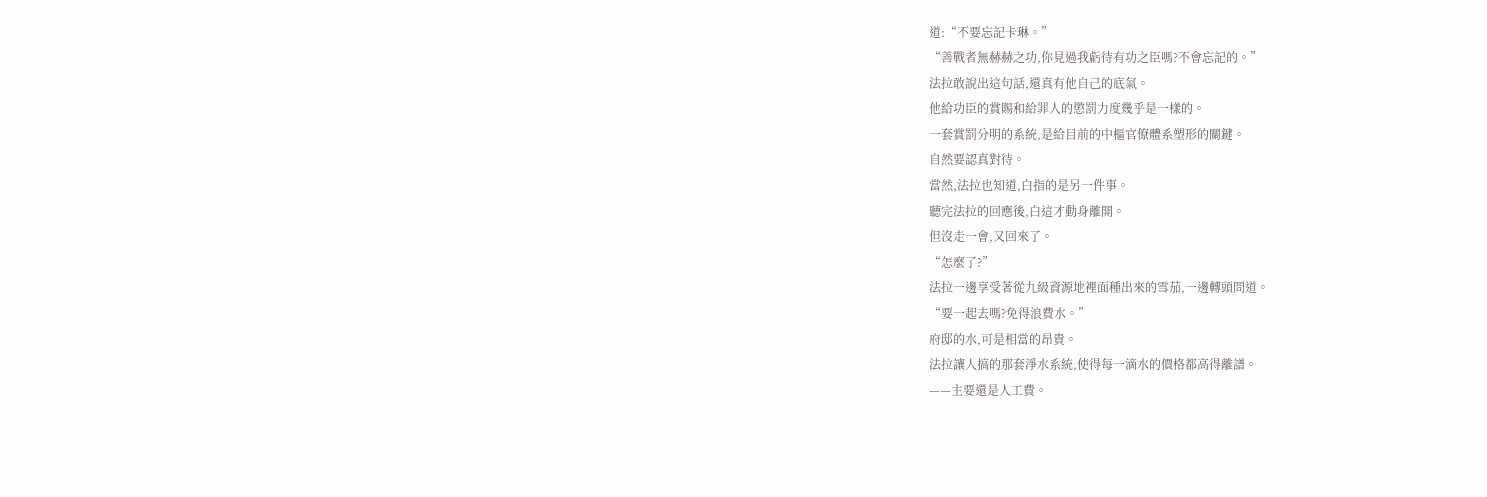道:“不要忘記卡琳。”
“善戰者無赫赫之功,你見過我虧待有功之臣嗎?不會忘記的。”
法拉敢說出這句話,還真有他自己的底氣。
他給功臣的賞賜和給罪人的懲罰力度幾乎是一樣的。
一套賞罰分明的系統,是給目前的中樞官僚體系塑形的關鍵。
自然要認真對待。
當然,法拉也知道,白指的是另一件事。
聽完法拉的回應後,白這才動身離開。
但沒走一會,又回來了。
“怎麼了?”
法拉一邊享受著從九級資源地裡面種出來的雪茄,一邊轉頭問道。
“要一起去嗎?免得浪費水。”
府邸的水,可是相當的昂貴。
法拉讓人搞的那套淨水系統,使得每一滴水的價格都高得離譜。
——主要還是人工費。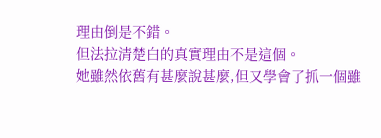理由倒是不錯。
但法拉清楚白的真實理由不是這個。
她雖然依舊有甚麼說甚麼,但又學會了抓一個雖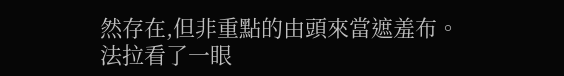然存在,但非重點的由頭來當遮羞布。
法拉看了一眼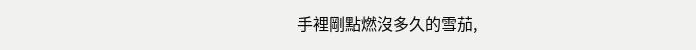手裡剛點燃沒多久的雪茄,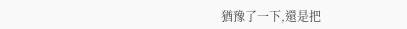猶豫了一下,還是把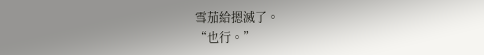雪茄給摁滅了。
“也行。”